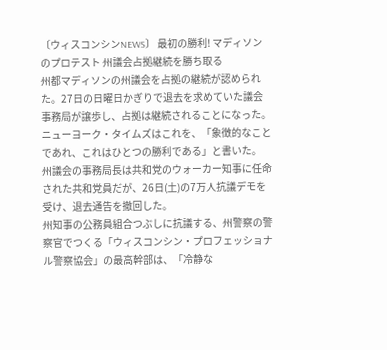〔ウィスコンシンNEWS〕 最初の勝利! マディソンのプロテスト 州議会占拠継続を勝ち取る
州都マディソンの州議会を占拠の継続が認められた。27日の日曜日かぎりで退去を求めていた議会事務局が譲歩し、占拠は継続されることになった。
ニューヨーク・タイムズはこれを、「象徴的なことであれ、これはひとつの勝利である」と書いた。
州議会の事務局長は共和党のウォーカー知事に任命された共和党員だが、26日(土)の7万人抗議デモを受け、退去通告を撤回した。
州知事の公務員組合つぶしに抗議する、州警察の警察官でつくる「ウィスコンシン・プロフェッショナル警察協会」の最高幹部は、「冷静な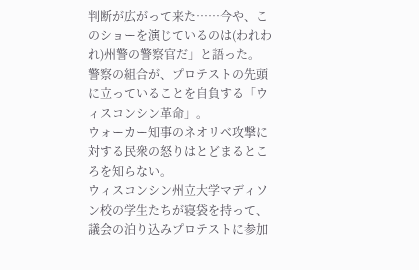判断が広がって来た……今や、このショーを演じているのは(われわれ)州警の警察官だ」と語った。
警察の組合が、プロテストの先頭に立っていることを自負する「ウィスコンシン革命」。
ウォーカー知事のネオリベ攻撃に対する民衆の怒りはとどまるところを知らない。
ウィスコンシン州立大学マディソン校の学生たちが寝袋を持って、議会の泊り込みプロテストに参加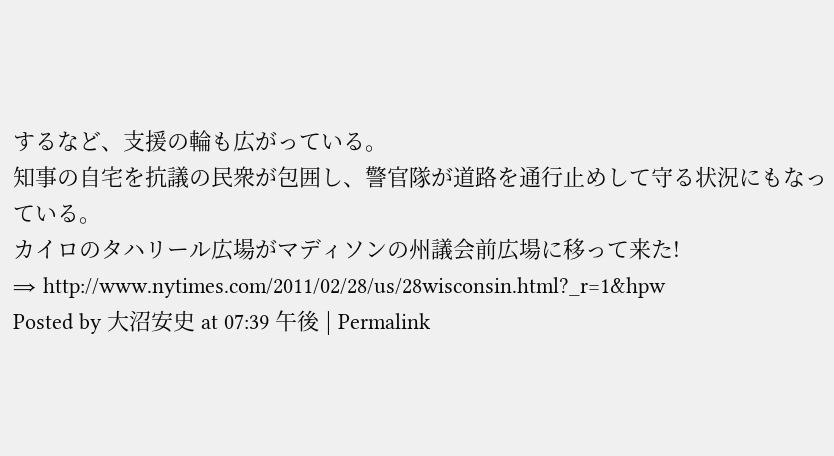するなど、支援の輪も広がっている。
知事の自宅を抗議の民衆が包囲し、警官隊が道路を通行止めして守る状況にもなっている。
カイロのタハリール広場がマディソンの州議会前広場に移って来た!
⇒ http://www.nytimes.com/2011/02/28/us/28wisconsin.html?_r=1&hpw
Posted by 大沼安史 at 07:39 午後 | Permalink